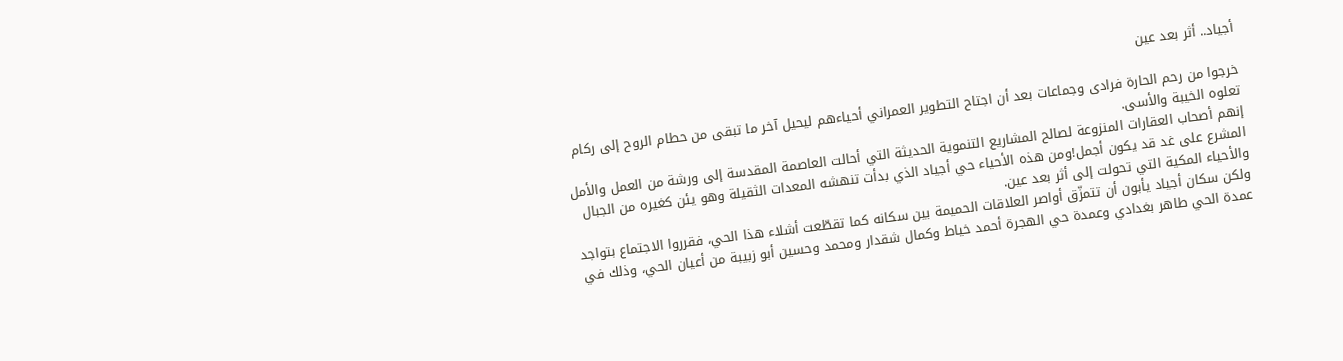أجياد.. أثر بعد عين

خرجوا من رحم الحارة فرادى وجماعات بعد أن اجتاح التطوير العمراني أحياءهم ليحيل آخر ما تبقى من حطام الروح إلى ركام تعلوه الخيبة والأسى.
إنهم أصحاب العقارات المنزوعة لصالح المشاريع التنموية الحديثة التي أحالت العاصمة المقدسة إلى ورشة من العمل والأمل المشرع على غد قد يكون أجمل!ومن هذه الأحياء حي أجياد الذي بدأت تنهشه المعدات الثقيلة وهو يئن كغيره من الجبال والأحياء المكية التي تحولت إلى أثر بعد عين.
ولكن سكان أجياد يأبون أن تتمزّق أواصر العلاقات الحميمة بين سكانه كما تقطّعت أشلاء هذا الحي، فقرروا الاجتماع بتواجد عمدة الحي طاهر بغدادي وعمدة حي الهجرة أحمد خياط وكمال شقدار ومحمد وحسين أبو زبيبة من أعيان الحي، وذلك في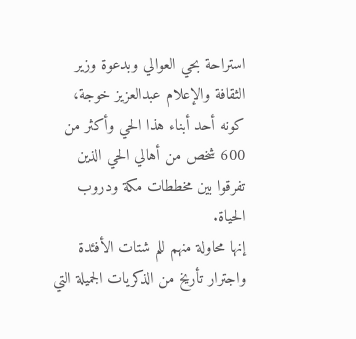استراحة بحي العوالي وبدعوة وزير الثقافة والإعلام عبدالعزيز خوجة، كونه أحد أبناء هذا الحي وأكثر من 600 شخص من أهالي الحي الذين تفرقوا بين مخططات مكة ودروب الحياة.
إنها محاولة منهم للم شتات الأفئدة واجترار تأريخ من الذكريات الجميلة التي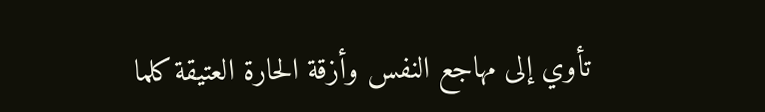تأوي إلى مهاجع النفس وأزقة الحارة العتيقة كلما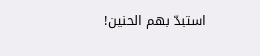استبدّ بهم الحنين!